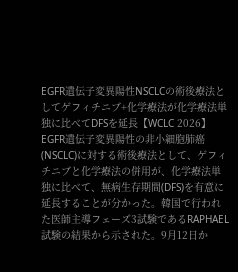EGFR遺伝子変異陽性NSCLCの術後療法としてゲフィチニブ+化学療法が化学療法単独に比べてDFSを延長【WCLC 2026】
EGFR遺伝子変異陽性の非小細胞肺癌(NSCLC)に対する術後療法として、ゲフィチニブと化学療法の併用が、化学療法単独に比べて、無病生存期間(DFS)を有意に延長することが分かった。韓国で行われた医師主導フェーズ3試験であるRAPHAEL試験の結果から示された。9月12日か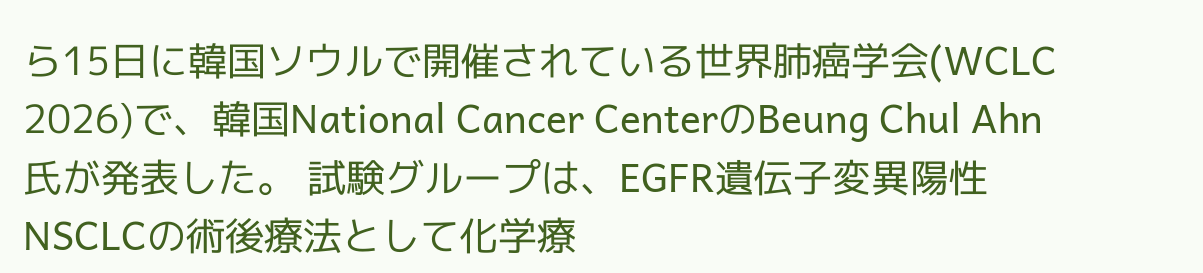ら15日に韓国ソウルで開催されている世界肺癌学会(WCLC 2026)で、韓国National Cancer CenterのBeung Chul Ahn氏が発表した。 試験グループは、EGFR遺伝子変異陽性NSCLCの術後療法として化学療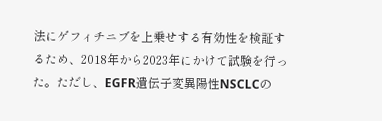法にゲフィチニブを上乗せする有効性を検証するため、2018年から2023年にかけて試験を行った。ただし、EGFR遺伝子変異陽性NSCLCの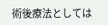術後療法としては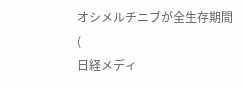オシメルチニブが全生存期間(
日経メディ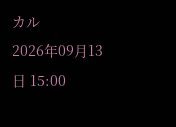カル
2026年09月13日 15:00